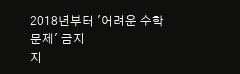2018년부터 '어려운 수학 문제' 금지
지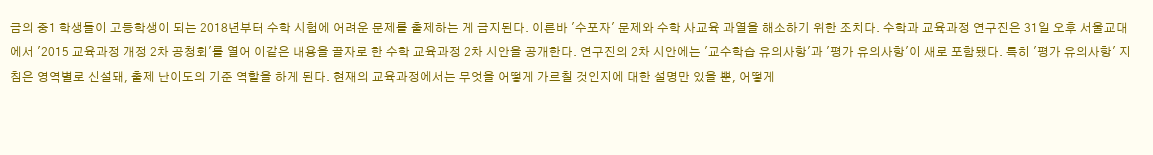금의 중1 학생들이 고등학생이 되는 2018년부터 수학 시험에 어려운 문제를 출제하는 게 금지된다. 이른바 '수포자' 문제와 수학 사교육 과열을 해소하기 위한 조치다. 수학과 교육과정 연구진은 31일 오후 서울교대에서 '2015 교육과정 개정 2차 공청회'를 열어 이같은 내용을 골자로 한 수학 교육과정 2차 시안을 공개한다. 연구진의 2차 시안에는 '교수학습 유의사항'과 '평가 유의사항'이 새로 포함됐다. 특히 '평가 유의사항' 지침은 영역별로 신설돼, 출제 난이도의 기준 역할을 하게 된다. 현재의 교육과정에서는 무엇을 어떻게 가르칠 것인지에 대한 설명만 있을 뿐, 어떻게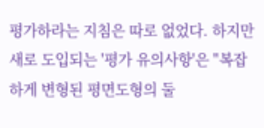평가하라는 지침은 따로 없었다. 하지만 새로 도입되는 '평가 유의사항'은 "복잡하게 변형된 평면도형의 둘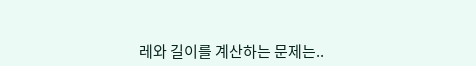레와 길이를 계산하는 문제는..